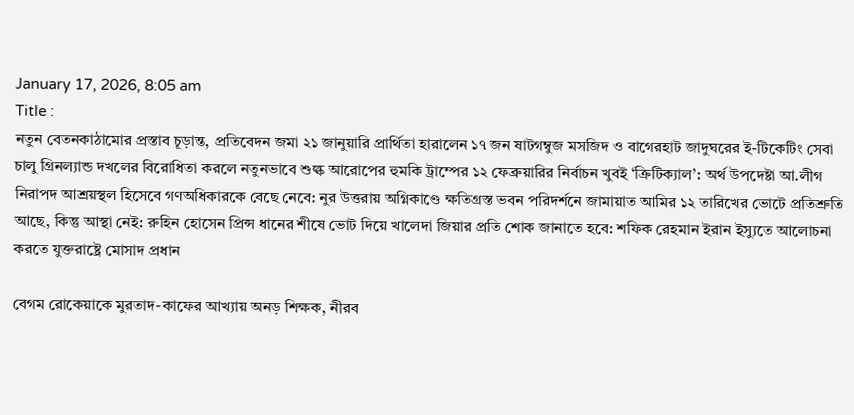January 17, 2026, 8:05 am
Title :
নতুন বেতনকাঠামোর প্রস্তাব চূড়ান্ত, প্রতিবেদন জমা ২১ জানুয়ারি প্রার্থিতা হারালেন ১৭ জন ষাটগম্বুজ মসজিদ ও বাগেরহাট জাদুঘরের ই-টিকেটিং সেবা চালু গ্রিনল্যান্ড দখলের বিরোধিতা করলে নতুনভাবে শুল্ক আরোপের হুমকি ট্রাম্পের ১২ ফেব্রুয়ারির নির্বাচন খুবই ‘ক্রিটিক্যাল’: অর্থ উপদেষ্টা আ.লীগ নিরাপদ আশ্রয়স্থল হিসেবে গণঅধিকারকে বেছে নেবে: নুর উত্তরায় অগ্নিকাণ্ডে ক্ষতিগ্রস্ত ভবন পরিদর্শনে জামায়াত আমির ১২ তারিখের ভোটে প্রতিশ্রুতি আছে, কিন্তু আস্থা নেই: রুহিন হোসেন প্রিন্স ধানের শীষে ভোট দিয়ে খালেদা জিয়ার প্রতি শোক জানাতে হবে: শফিক রেহমান ইরান ইস্যুতে আলোচনা করতে যুক্তরাষ্ট্রে মোসাদ প্রধান

বেগম রোকেয়াকে মুরতাদ-কাফের আখ্যায় অনড় শিক্ষক, নীরব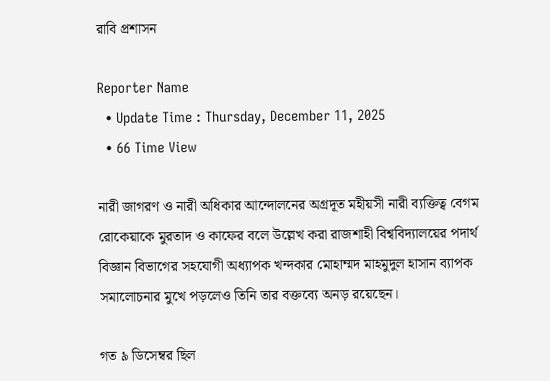রাবি প্রশাসন

Reporter Name
  • Update Time : Thursday, December 11, 2025
  • 66 Time View

নারী জাগরণ ও নারী অধিকার আন্দোলনের অগ্রদূত মহীয়সী নারী ব্যক্তিত্ব বেগম রোকেয়াকে মুরতাদ ও কাফের বলে উল্লেখ করা রাজশাহী বিশ্ববিদ্যালয়ের পদার্থ বিজ্ঞান বিভাগের সহযোগী অধ্যাপক খন্দকার মোহাম্মদ মাহমুদুল হাসান ব্যাপক সমালোচনার মুখে পড়লেও তিনি তার বক্তব্যে অনড় রয়েছেন।

গত ৯ ডিসেম্বর ছিল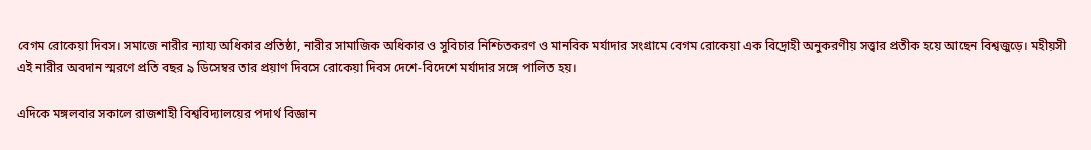বেগম রোকেয়া দিবস। সমাজে নারীর ন্যায্য অধিকার প্রতিষ্ঠা, নারীর সামাজিক অধিকার ও সুবিচার নিশ্চিতকরণ ও মানবিক মর্যাদার সংগ্রামে বেগম রোকেয়া এক বিদ্রোহী অনুকরণীয় সত্ত্বার প্রতীক হয়ে আছেন বিশ্বজুড়ে। মহীয়সী এই নারীর অবদান স্মরণে প্রতি বছর ৯ ডিসেম্বর তার প্রয়াণ দিবসে রোকেয়া দিবস দেশে-বিদেশে মর্যাদার সঙ্গে পালিত হয়।

এদিকে মঙ্গলবার সকালে রাজশাহী বিশ্ববিদ্যালয়ের পদার্থ বিজ্ঞান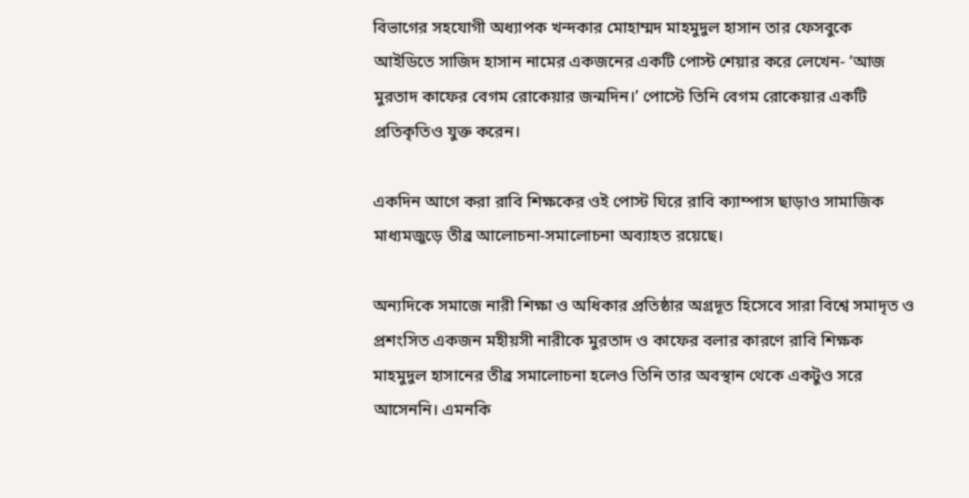বিভাগের সহযোগী অধ্যাপক খন্দকার মোহাম্মদ মাহমুদুল হাসান তার ফেসবুকে আইডিতে সাজিদ হাসান নামের একজনের একটি পোস্ট শেয়ার করে লেখেন- ‘আজ মুরতাদ কাফের বেগম রোকেয়ার জন্মদিন।’ পোস্টে তিনি বেগম রোকেয়ার একটি প্রতিকৃতিও যুক্ত করেন।

একদিন আগে করা রাবি শিক্ষকের ওই পোস্ট ঘিরে রাবি ক্যাম্পাস ছাড়াও সামাজিক মাধ্যমজুড়ে তীব্র আলোচনা-সমালোচনা অব্যাহত রয়েছে।

অন্যদিকে সমাজে নারী শিক্ষা ও অধিকার প্রতিষ্ঠার অগ্রদূত হিসেবে সারা বিশ্বে সমাদৃত ও প্রশংসিত একজন মহীয়সী নারীকে মুরতাদ ও কাফের বলার কারণে রাবি শিক্ষক মাহমুদুল হাসানের তীব্র সমালোচনা হলেও তিনি তার অবস্থান থেকে একটুও সরে আসেননি। এমনকি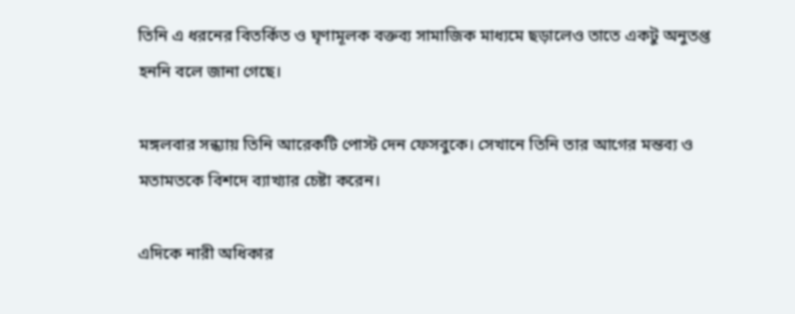তিনি এ ধরনের বিতর্কিত ও ঘৃণামূলক বক্তব্য সামাজিক মাধ্যমে ছড়ালেও তাতে একটু অনুতপ্ত হননি বলে জানা গেছে।

মঙ্গলবার সন্ধ্যায় তিনি আরেকটি পোস্ট দেন ফেসবুকে। সেখানে তিনি তার আগের মন্তব্য ও মতামতকে বিশদে ব্যাখ্যার চেষ্টা করেন।

এদিকে নারী অধিকার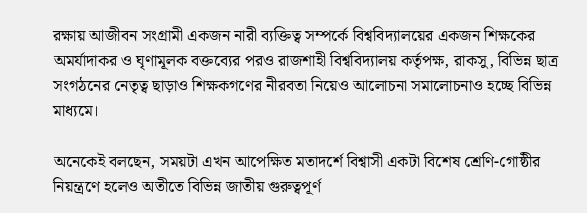রক্ষায় আজীবন সংগ্রামী একজন নারী ব্যক্তিত্ব সম্পর্কে বিশ্ববিদ্যালয়ের একজন শিক্ষকের অমর্যাদাকর ও ঘৃণামূলক বক্তব্যের পরও রাজশাহী বিশ্ববিদ্যালয় কর্তৃপক্ষ, রাকসু, বিভিন্ন ছাত্র সংগঠনের নেতৃত্ব ছাড়াও শিক্ষকগণের নীরবতা নিয়েও আলোচনা সমালোচনাও হচ্ছে বিভিন্ন মাধ্যমে।

অনেকেই বলছেন, সময়টা এখন আপেক্ষিত মতাদর্শে বিশ্বাসী একটা বিশেষ শ্রেণি-গোষ্ঠীর নিয়ন্ত্রণে হলেও অতীতে বিভিন্ন জাতীয় গুরুত্বপূর্ণ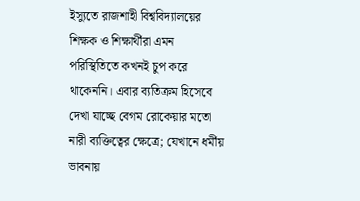ইস্যুতে রাজশাহী বিশ্ববিদ্যালয়ের শিক্ষক ও শিক্ষার্থীরা এমন পরিস্থিতিতে কখনই চুপ করে থাকেননি। এবার ব্যতিক্রম হিসেবে দেখা যাচ্ছে বেগম রোকেয়ার মতো নারী ব্যক্তিত্বের ক্ষেত্রে; যেখানে ধর্মীয় ভাবনায়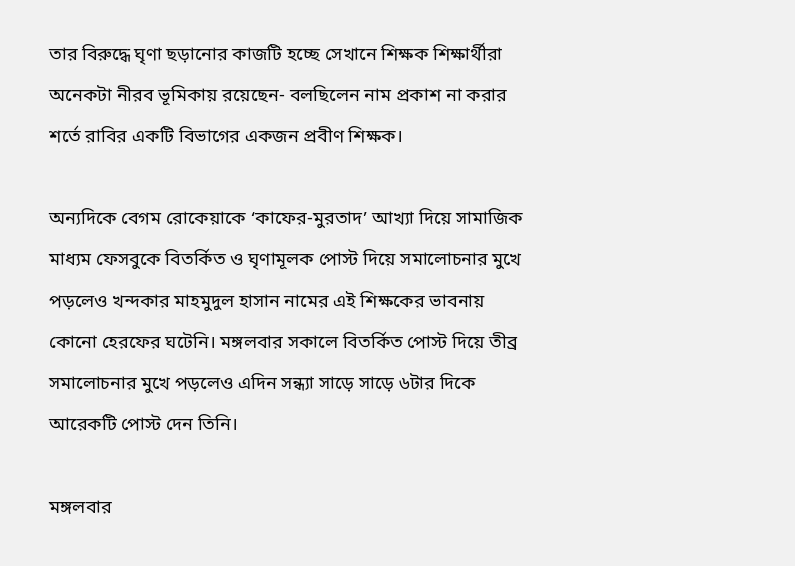তার বিরুদ্ধে ঘৃণা ছড়ানোর কাজটি হচ্ছে সেখানে শিক্ষক শিক্ষার্থীরা অনেকটা নীরব ভূমিকায় রয়েছেন- বলছিলেন নাম প্রকাশ না করার শর্তে রাবির একটি বিভাগের একজন প্রবীণ শিক্ষক।

অন্যদিকে বেগম রোকেয়াকে ‘কাফের-মুরতাদ’ আখ্যা দিয়ে সামাজিক মাধ্যম ফেসবুকে বিতর্কিত ও ঘৃণামূলক পোস্ট দিয়ে সমালোচনার মুখে পড়লেও খন্দকার মাহমুদুল হাসান নামের এই শিক্ষকের ভাবনায় কোনো হেরফের ঘটেনি। মঙ্গলবার সকালে বিতর্কিত পোস্ট দিয়ে তীব্র সমালোচনার মুখে পড়লেও এদিন সন্ধ্যা সাড়ে সাড়ে ৬টার দিকে আরেকটি পোস্ট দেন তিনি।

মঙ্গলবার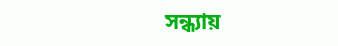সন্ধ্যায়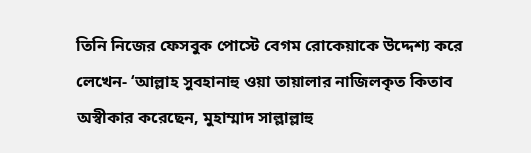তিনি নিজের ফেসবুক পোস্টে বেগম রোকেয়াকে উদ্দেশ্য করে লেখেন- ‘আল্লাহ সুবহানাহু ওয়া তায়ালার নাজিলকৃত কিতাব অস্বীকার করেছেন, মুহাম্মাদ সাল্লাল্লাহু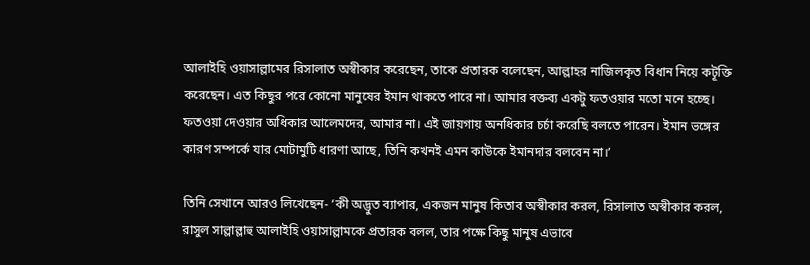আলাইহি ওয়াসাল্লামের রিসালাত অস্বীকার করেছেন, তাকে প্রতারক বলেছেন, আল্লাহর নাজিলকৃত বিধান নিয়ে কটূক্তি করেছেন। এত কিছুর পরে কোনো মানুষের ইমান থাকতে পারে না। আমার বক্তব্য একটু ফতওয়ার মতো মনে হচ্ছে। ফতওয়া দেওয়ার অধিকার আলেমদের, আমার না। এই জায়গায় অনধিকার চর্চা করেছি বলতে পারেন। ইমান ভঙ্গের কারণ সম্পর্কে যার মোটামুটি ধারণা আছে, তিনি কখনই এমন কাউকে ইমানদার বলবেন না।’

তিনি সেখানে আরও লিখেছেন- ‘কী অদ্ভুত ব্যাপার, একজন মানুষ কিতাব অস্বীকার করল, রিসালাত অস্বীকার করল, রাসুল সাল্লাল্লাহু আলাইহি ওয়াসাল্লামকে প্রতারক বলল, তার পক্ষে কিছু মানুষ এভাবে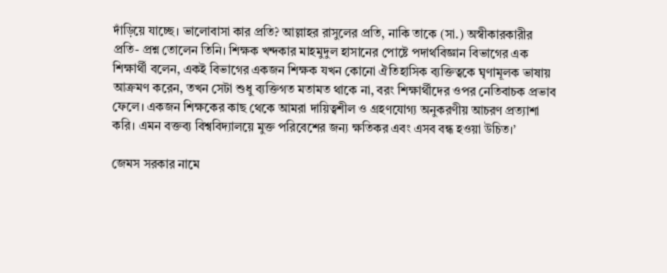দাঁড়িয়ে যাচ্ছে। ভালোবাসা কার প্রতি? আল্লাহর রাসুলের প্রতি, নাকি তাকে (সা.) অস্বীকারকারীর প্রতি- প্রশ্ন তোলেন তিনি। শিক্ষক খন্দকার মাহমুদুল হাসানের পোষ্টে পদার্থবিজ্ঞান বিভাগের এক শিক্ষার্থী বলেন, একই বিভাগের একজন শিক্ষক যখন কোনো ঐতিহাসিক ব্যক্তিত্বকে ঘৃণামূলক ভাষায় আক্রমণ করেন, তখন সেটা শুধু ব্যক্তিগত মতামত থাকে না, বরং শিক্ষার্থীদের ওপর নেতিবাচক প্রভাব ফেলে। একজন শিক্ষকের কাছ থেকে আমরা দায়িত্বশীল ও গ্রহণযোগ্য অনুকরণীয় আচরণ প্রত্যাশা করি। এমন বক্তব্য বিশ্ববিদ্যালয়ে মুক্ত পরিবেশের জন্য ক্ষতিকর এবং এসব বন্ধ হওয়া উচিত।’

জেমস সরকার নামে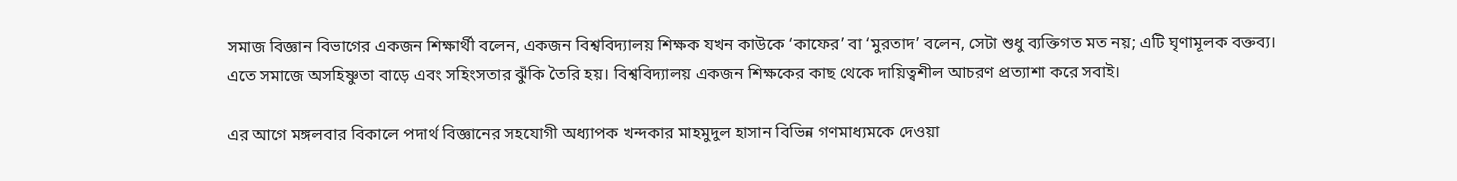সমাজ বিজ্ঞান বিভাগের একজন শিক্ষার্থী বলেন, একজন বিশ্ববিদ্যালয় শিক্ষক যখন কাউকে ‘কাফের’ বা ‘মুরতাদ’ বলেন, সেটা শুধু ব্যক্তিগত মত নয়; এটি ঘৃণামূলক বক্তব্য। এতে সমাজে অসহিষ্ণুতা বাড়ে এবং সহিংসতার ঝুঁকি তৈরি হয়। বিশ্ববিদ্যালয় একজন শিক্ষকের কাছ থেকে দায়িত্বশীল আচরণ প্রত্যাশা করে সবাই।

এর আগে মঙ্গলবার বিকালে পদার্থ বিজ্ঞানের সহযোগী অধ্যাপক খন্দকার মাহমুদুল হাসান বিভিন্ন গণমাধ্যমকে দেওয়া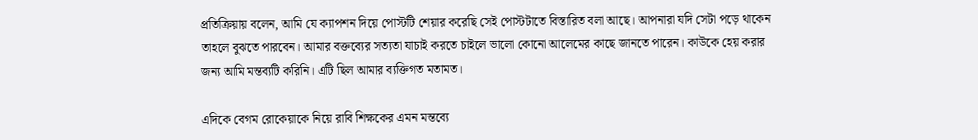প্রতিক্রিয়ায় বলেন, আমি যে ক্যাপশন দিয়ে পোস্টটি শেয়ার করেছি সেই পোস্টটাতে বিস্তারিত বলা আছে। আপনারা যদি সেটা পড়ে থাকেন তাহলে বুঝতে পারবেন। আমার বক্তব্যের সত্যতা যাচাই করতে চাইলে ভালো কোনো আলেমের কাছে জানতে পারেন। কাউকে হেয় করার জন্য আমি মন্তব্যটি করিনি। এটি ছিল আমার ব্যক্তিগত মতামত।

এদিকে বেগম রোকেয়াকে নিয়ে রাবি শিক্ষকের এমন মন্তব্যে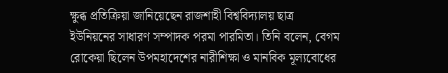ক্ষুব্ধ প্রতিক্রিয়া জানিয়েছেন রাজশাহী বিশ্ববিদ্যালয় ছাত্র ইউনিয়নের সাধারণ সম্পাদক পরমা পারমিতা। তিনি বলেন, বেগম রোকেয়া ছিলেন উপমহাদেশের নারীশিক্ষা ও মানবিক মূল্যবোধের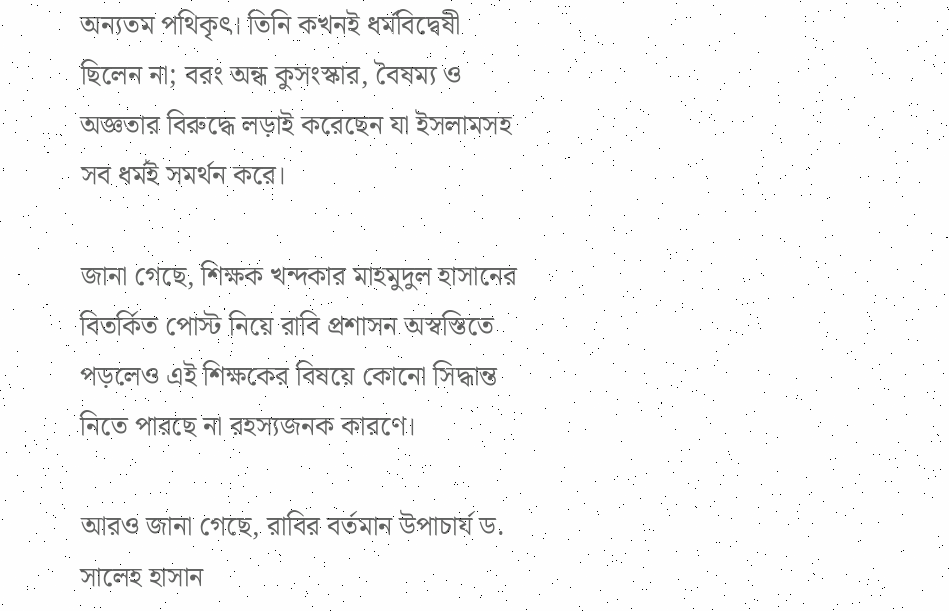অন্যতম পথিকৃৎ। তিনি কখনই ধর্মবিদ্বেষী ছিলেন না; বরং অন্ধ কুসংস্কার, বৈষম্য ও অজ্ঞতার বিরুদ্ধে লড়াই করেছেন যা ইসলামসহ সব ধর্মই সমর্থন করে।

জানা গেছে, শিক্ষক খন্দকার মাহমুদুল হাসানের বিতর্কিত পোস্ট নিয়ে রাবি প্রশাসন অস্বস্তিতে পড়লেও এই শিক্ষকের বিষয়ে কোনো সিদ্ধান্ত নিতে পারছে না রহস্যজনক কারণে।

আরও জানা গেছে, রাবির বর্তমান উপাচার্য ড. সালেহ হাসান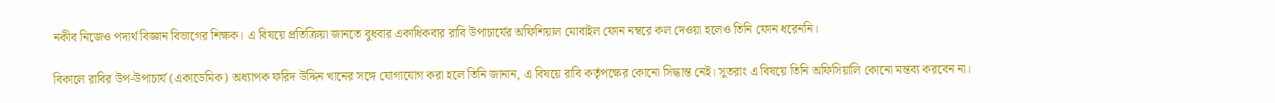নকীব নিজেও পদার্থ বিজ্ঞান বিভাগের শিক্ষক। এ বিষয়ে প্রতিক্রিয়া জানতে বুধবার একাধিকবার রাবি উপাচার্যের অফিশিয়াল মোবাইল ফোন নম্বরে কল দেওয়া হলেও তিনি ফোন ধরেননি।

বিকালে রাবির উপ-উপাচার্য (একাডেমিক) অধ্যাপক ফরিদ উদ্দিন খানের সঙ্গে যোগাযোগ করা হলে তিনি জানান, এ বিষয়ে রাবি কর্তৃপক্ষের কোনো সিদ্ধান্ত নেই। সুতরাং এ বিষয়ে তিনি অফিসিয়ালি কোনো মন্তব্য করবেন না।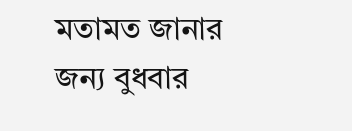মতামত জানার জন্য বুধবার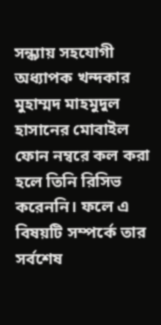সন্ধ্যায় সহযোগী অধ্যাপক খন্দকার মুহাম্মদ মাহমুদুল হাসানের মোবাইল ফোন নম্বরে কল করা হলে তিনি রিসিভ করেননি। ফলে এ বিষয়টি সম্পর্কে তার সর্বশেষ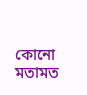কোনো মতামত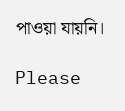পাওয়া যায়নি।

Please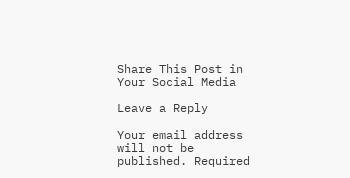Share This Post in Your Social Media

Leave a Reply

Your email address will not be published. Required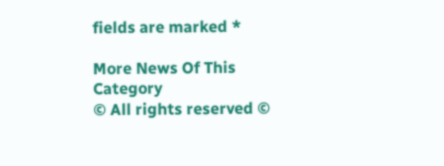fields are marked *

More News Of This Category
© All rights reserved ©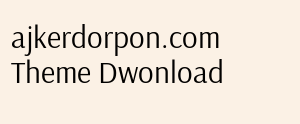ajkerdorpon.com
Theme Dwonload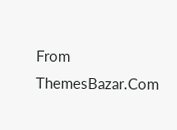From ThemesBazar.Com